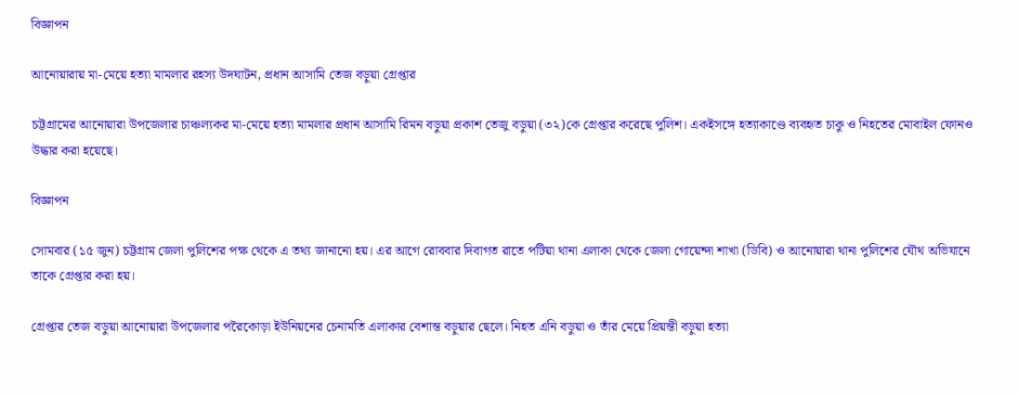বিজ্ঞাপন

আনোয়ারায় মা-মেয়ে হত্যা মামলার রহস্য উদঘাটন, প্রধান আসামি তেজ বড়ুয়া গ্রেপ্তার

চট্টগ্রামের আনোয়ারা উপজেলার চাঞ্চল্যকর মা-মেয়ে হত্যা মামলার প্রধান আসামি রিমন বড়ুয়া প্রকাশ তেজু বড়ুয়া (৩২)কে গ্রেপ্তার করেছে পুলিশ। একইসঙ্গে হত্যাকাণ্ডে ব্যবহৃত চাকু ও নিহতের মোবাইল ফোনও উদ্ধার করা হয়েছে।

বিজ্ঞাপন

সোমবার (১৫ জুন) চট্টগ্রাম জেলা পুলিশের পক্ষ থেকে এ তথ্য জানানো হয়। এর আগে রোববার দিবাগত রাতে পটিয়া থানা এলাকা থেকে জেলা গোয়েন্দা শাখা (ডিবি) ও আনোয়ারা থানা পুলিশের যৌথ অভিযানে তাকে গ্রেপ্তার করা হয়।

গ্রেপ্তার তেজ বড়ুয়া আনোয়ারা উপজেলার পরৈকোড়া ইউনিয়নের চেনামতি এলাকার বেশান্ত বড়ুয়ার ছেলে। নিহত এনি বড়ুয়া ও তাঁর মেয়ে প্রিয়ন্তী বড়ুয়া হত্যা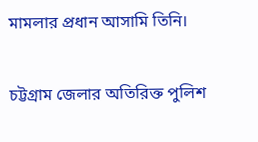মামলার প্রধান আসামি তিনি।

চট্টগ্রাম জেলার অতিরিক্ত পুলিশ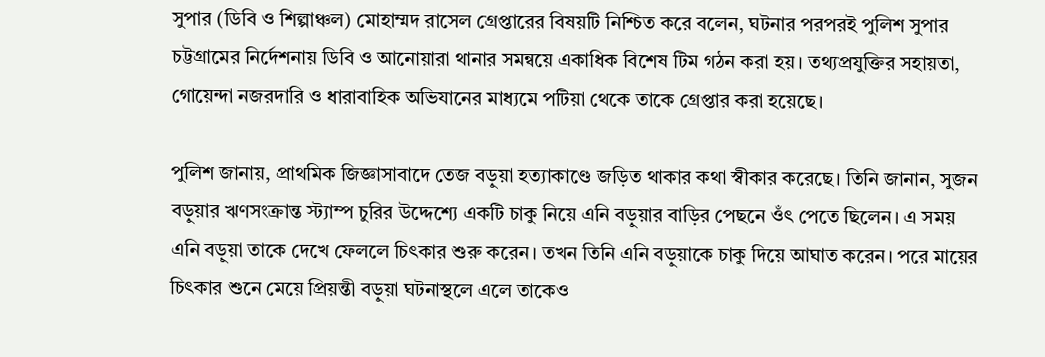সুপার (ডিবি ও শিল্পাঞ্চল) মোহাম্মদ রাসেল গ্রেপ্তারের বিষয়টি নিশ্চিত করে বলেন, ঘটনার পরপরই পুলিশ সুপার চট্টগ্রামের নির্দেশনায় ডিবি ও আনোয়ারা থানার সমন্বয়ে একাধিক বিশেষ টিম গঠন করা হয়। তথ্যপ্রযুক্তির সহায়তা, গোয়েন্দা নজরদারি ও ধারাবাহিক অভিযানের মাধ্যমে পটিয়া থেকে তাকে গ্রেপ্তার করা হয়েছে।

পুলিশ জানায়, প্রাথমিক জিজ্ঞাসাবাদে তেজ বড়ুয়া হত্যাকাণ্ডে জড়িত থাকার কথা স্বীকার করেছে। তিনি জানান, সুজন বড়ুয়ার ঋণসংক্রান্ত স্ট্যাম্প চুরির উদ্দেশ্যে একটি চাকু নিয়ে এনি বড়ুয়ার বাড়ির পেছনে ওঁৎ পেতে ছিলেন। এ সময় এনি বড়ুয়া তাকে দেখে ফেললে চিৎকার শুরু করেন। তখন তিনি এনি বড়ুয়াকে চাকু দিয়ে আঘাত করেন। পরে মায়ের চিৎকার শুনে মেয়ে প্রিয়ন্তী বড়ুয়া ঘটনাস্থলে এলে তাকেও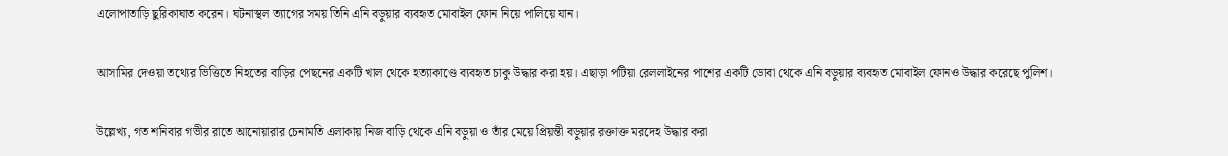এলোপাতাড়ি ছুরিকাঘাত করেন। ঘটনাস্থল ত্যাগের সময় তিনি এনি বড়ুয়ার ব্যবহৃত মোবাইল ফোন নিয়ে পালিয়ে যান।

আসামির দেওয়া তথ্যের ভিত্তিতে নিহতের বাড়ির পেছনের একটি খাল থেকে হত্যাকাণ্ডে ব্যবহৃত চাকু উদ্ধার করা হয়। এছাড়া পটিয়া রেললাইনের পাশের একটি ডোবা থেকে এনি বড়ুয়ার ব্যবহৃত মোবাইল ফোনও উদ্ধার করেছে পুলিশ।

উল্লেখ্য, গত শনিবার গভীর রাতে আনোয়ারার চেনামতি এলাকায় নিজ বাড়ি থেকে এনি বড়ুয়া ও তাঁর মেয়ে প্রিয়ন্তী বড়ুয়ার রক্তাক্ত মরদেহ উদ্ধার করা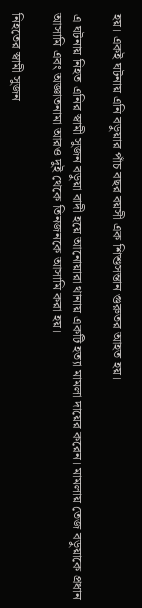হয়। একই ঘটনায় এনি বড়ুয়ার পাঁচ বছর বয়সী এক শিশুসন্তান গুরুতর আহত হয়।

এ ঘটনায় নিহত এনির স্বামী সুজন বড়ুয়া বাদী হয়ে আনোয়ারা থানায় একটি হত্যা মামলা দায়ের করেন। মামলায় তেজ বড়ুয়াকে প্রধান আসামি এবং অজ্ঞাতনামা আরও দুই থেকে তিনজনকে আসামি করা হয়।

নিহতের স্বামী সুজন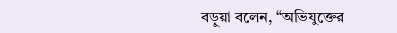বড়ুয়া বলেন, “অভিযুক্তের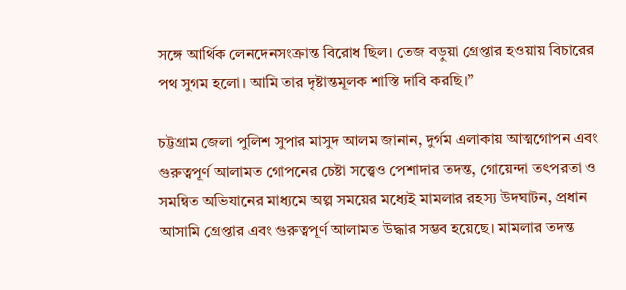সঙ্গে আর্থিক লেনদেনসংক্রান্ত বিরোধ ছিল। তেজ বড়ুয়া গ্রেপ্তার হওয়ায় বিচারের পথ সুগম হলো। আমি তার দৃষ্টান্তমূলক শাস্তি দাবি করছি।”

চট্টগ্রাম জেলা পুলিশ সুপার মাসুদ আলম জানান, দুর্গম এলাকায় আত্মগোপন এবং গুরুত্বপূর্ণ আলামত গোপনের চেষ্টা সত্ত্বেও পেশাদার তদন্ত, গোয়েন্দা তৎপরতা ও সমন্বিত অভিযানের মাধ্যমে অল্প সময়ের মধ্যেই মামলার রহস্য উদঘাটন, প্রধান আসামি গ্রেপ্তার এবং গুরুত্বপূর্ণ আলামত উদ্ধার সম্ভব হয়েছে। মামলার তদন্ত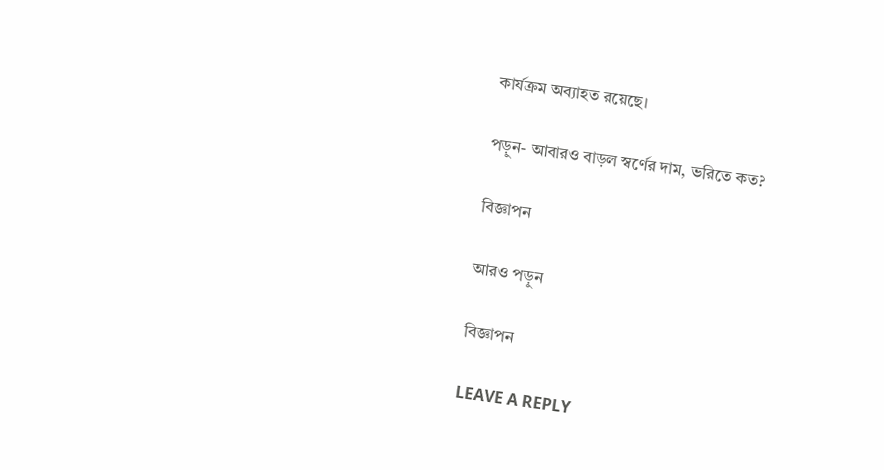কার্যক্রম অব্যাহত রয়েছে।

পড়ুন- আবারও বাড়ল স্বর্ণের দাম, ভরিতে কত?

বিজ্ঞাপন

আরও পড়ুন

বিজ্ঞাপন

LEAVE A REPLY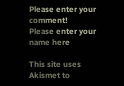Please enter your comment!
Please enter your name here

This site uses Akismet to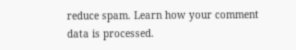reduce spam. Learn how your comment data is processed.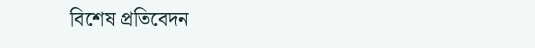বিশেষ প্রতিবেদন